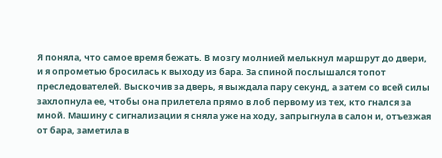Я поняла, что самое время бежать. В мозгу молнией мелькнул маршрут до двери, и я опрометью бросилась к выходу из бара. За спиной послышался топот преследователей. Выскочив за дверь, я выждала пару секунд, а затем со всей силы захлопнула ее, чтобы она прилетела прямо в лоб первому из тех, кто гнался за мной. Машину с сигнализации я сняла уже на ходу, запрыгнула в салон и, отъезжая от бара, заметила в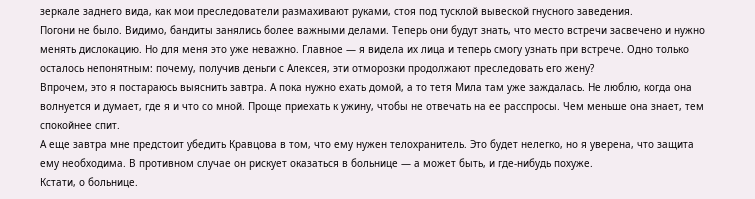зеркале заднего вида, как мои преследователи размахивают руками, стоя под тусклой вывеской гнусного заведения.
Погони не было. Видимо, бандиты занялись более важными делами. Теперь они будут знать, что место встречи засвечено и нужно менять дислокацию. Но для меня это уже неважно. Главное — я видела их лица и теперь смогу узнать при встрече. Одно только осталось непонятным: почему, получив деньги с Алексея, эти отморозки продолжают преследовать его жену?
Впрочем, это я постараюсь выяснить завтра. А пока нужно ехать домой, а то тетя Мила там уже заждалась. Не люблю, когда она волнуется и думает, где я и что со мной. Проще приехать к ужину, чтобы не отвечать на ее расспросы. Чем меньше она знает, тем спокойнее спит.
А еще завтра мне предстоит убедить Кравцова в том, что ему нужен телохранитель. Это будет нелегко, но я уверена, что защита ему необходима. В противном случае он рискует оказаться в больнице — а может быть, и где-нибудь похуже.
Кстати, о больнице.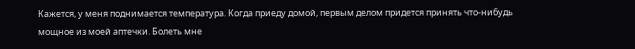Кажется, у меня поднимается температура. Когда приеду домой, первым делом придется принять что-нибудь мощное из моей аптечки. Болеть мне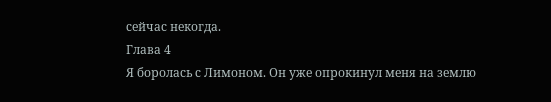сейчас некогда.
Глава 4
Я боролась с Лимоном. Он уже опрокинул меня на землю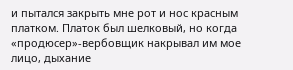и пытался закрыть мне рот и нос красным платком. Платок был шелковый, но когда «продюсер»-вербовщик накрывал им мое лицо, дыхание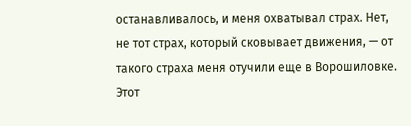останавливалось, и меня охватывал страх. Нет, не тот страх, который сковывает движения, — от такого страха меня отучили еще в Ворошиловке. Этот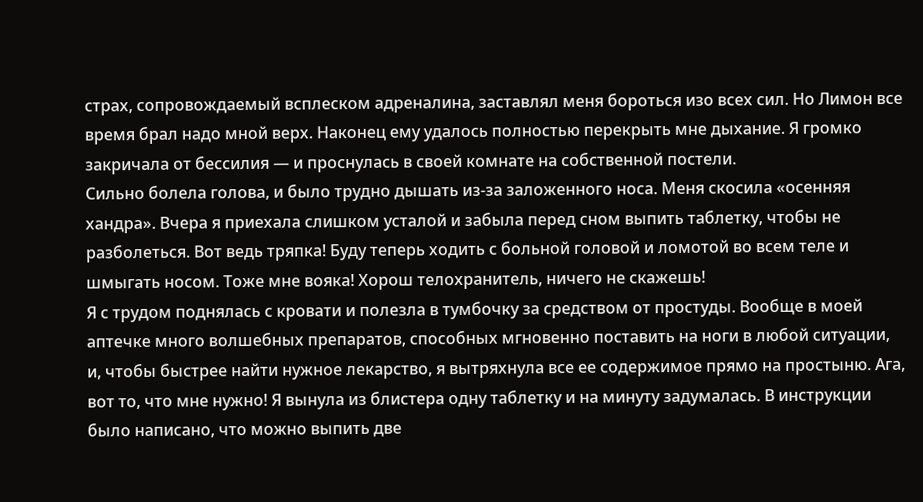страх, сопровождаемый всплеском адреналина, заставлял меня бороться изо всех сил. Но Лимон все время брал надо мной верх. Наконец ему удалось полностью перекрыть мне дыхание. Я громко закричала от бессилия — и проснулась в своей комнате на собственной постели.
Сильно болела голова, и было трудно дышать из-за заложенного носа. Меня скосила «осенняя хандра». Вчера я приехала слишком усталой и забыла перед сном выпить таблетку, чтобы не разболеться. Вот ведь тряпка! Буду теперь ходить с больной головой и ломотой во всем теле и шмыгать носом. Тоже мне вояка! Хорош телохранитель, ничего не скажешь!
Я с трудом поднялась с кровати и полезла в тумбочку за средством от простуды. Вообще в моей аптечке много волшебных препаратов, способных мгновенно поставить на ноги в любой ситуации, и, чтобы быстрее найти нужное лекарство, я вытряхнула все ее содержимое прямо на простыню. Ага, вот то, что мне нужно! Я вынула из блистера одну таблетку и на минуту задумалась. В инструкции было написано, что можно выпить две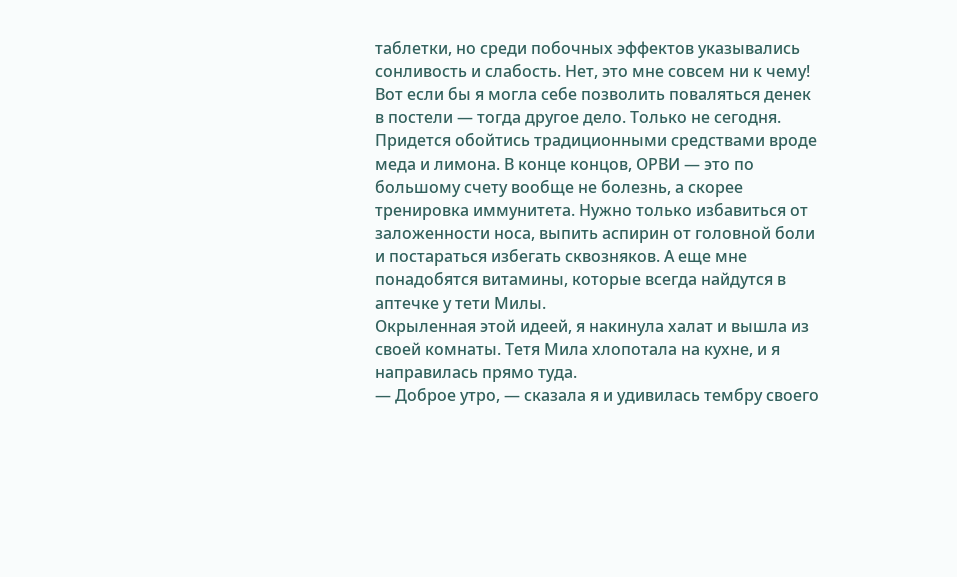таблетки, но среди побочных эффектов указывались сонливость и слабость. Нет, это мне совсем ни к чему! Вот если бы я могла себе позволить поваляться денек в постели — тогда другое дело. Только не сегодня.
Придется обойтись традиционными средствами вроде меда и лимона. В конце концов, ОРВИ — это по большому счету вообще не болезнь, а скорее тренировка иммунитета. Нужно только избавиться от заложенности носа, выпить аспирин от головной боли и постараться избегать сквозняков. А еще мне понадобятся витамины, которые всегда найдутся в аптечке у тети Милы.
Окрыленная этой идеей, я накинула халат и вышла из своей комнаты. Тетя Мила хлопотала на кухне, и я направилась прямо туда.
— Доброе утро, — сказала я и удивилась тембру своего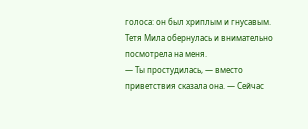голоса: он был хриплым и гнусавым.
Тетя Мила обернулась и внимательно посмотрела на меня.
— Ты простудилась, — вместо приветствия сказала она. — Сейчас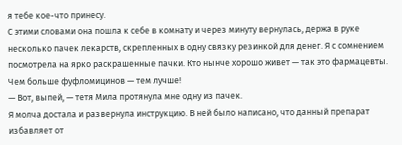я тебе кое-что принесу.
С этими словами она пошла к себе в комнату и через минуту вернулась, держа в руке несколько пачек лекарств, скрепленных в одну связку резинкой для денег. Я с сомнением посмотрела на ярко раскрашенные пачки. Кто нынче хорошо живет — так это фармацевты. Чем больше фуфломицинов — тем лучше!
— Вот, выпей, — тетя Мила протянула мне одну из пачек.
Я молча достала и развернула инструкцию. В ней было написано, что данный препарат избавляет от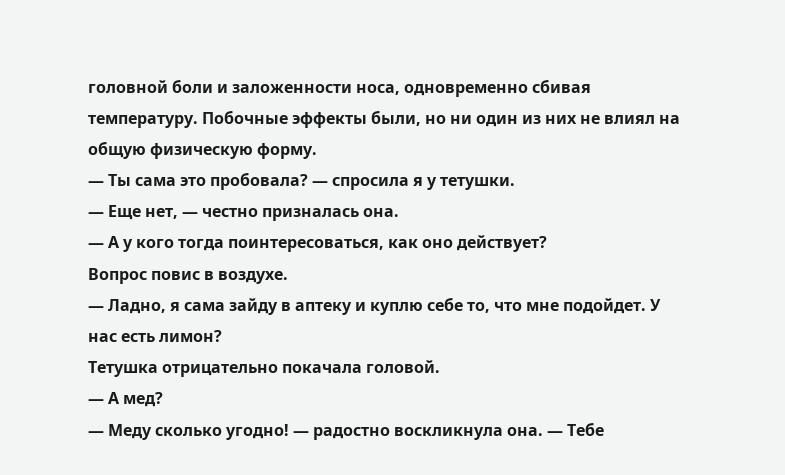головной боли и заложенности носа, одновременно сбивая температуру. Побочные эффекты были, но ни один из них не влиял на общую физическую форму.
— Ты сама это пробовала? — спросила я у тетушки.
— Еще нет, — честно призналась она.
— А у кого тогда поинтересоваться, как оно действует?
Вопрос повис в воздухе.
— Ладно, я сама зайду в аптеку и куплю себе то, что мне подойдет. У нас есть лимон?
Тетушка отрицательно покачала головой.
— А мед?
— Меду сколько угодно! — радостно воскликнула она. — Тебе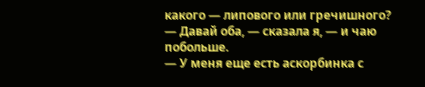какого — липового или гречишного?
— Давай оба, — сказала я, — и чаю побольше.
— У меня еще есть аскорбинка с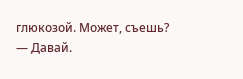глюкозой. Может, съешь?
— Давай.